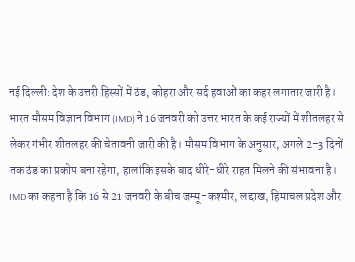नई दिल्ली: देश के उत्तरी हिस्सों में ठंड, कोहरा और सर्द हवाओं का कहर लगातार जारी है। भारत मौसम विज्ञान विभाग (IMD) ने 16 जनवरी को उत्तर भारत के कई राज्यों में शीतलहर से लेकर गंभीर शीतलहर की चेतावनी जारी की है। मौसम विभाग के अनुसार, अगले 2–3 दिनों तक ठंड का प्रकोप बना रहेगा, हालांकि इसके बाद धीरे-धीरे राहत मिलने की संभावना है।
IMD का कहना है कि 16 से 21 जनवरी के बीच जम्मू-कश्मीर, लद्दाख, हिमाचल प्रदेश और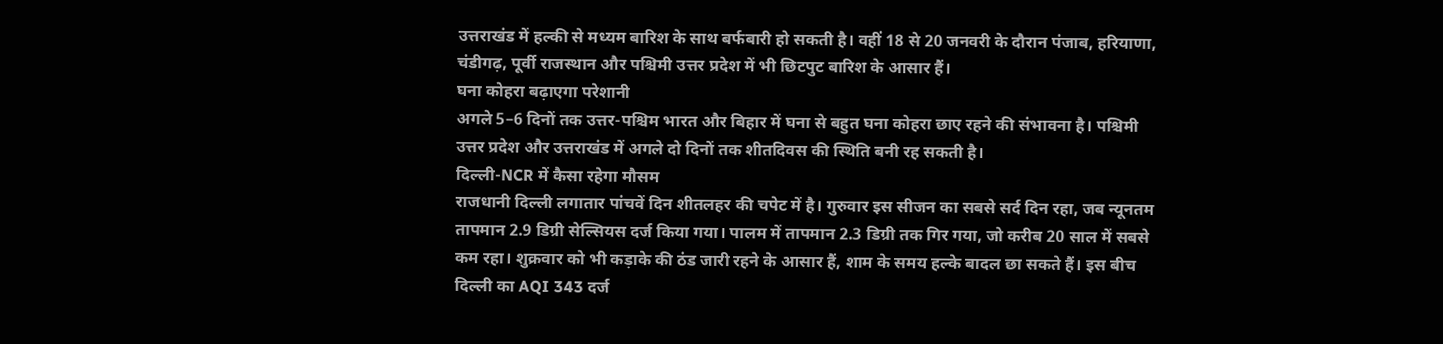उत्तराखंड में हल्की से मध्यम बारिश के साथ बर्फबारी हो सकती है। वहीं 18 से 20 जनवरी के दौरान पंजाब, हरियाणा, चंडीगढ़, पूर्वी राजस्थान और पश्चिमी उत्तर प्रदेश में भी छिटपुट बारिश के आसार हैं।
घना कोहरा बढ़ाएगा परेशानी
अगले 5–6 दिनों तक उत्तर-पश्चिम भारत और बिहार में घना से बहुत घना कोहरा छाए रहने की संभावना है। पश्चिमी उत्तर प्रदेश और उत्तराखंड में अगले दो दिनों तक शीतदिवस की स्थिति बनी रह सकती है।
दिल्ली-NCR में कैसा रहेगा मौसम
राजधानी दिल्ली लगातार पांचवें दिन शीतलहर की चपेट में है। गुरुवार इस सीजन का सबसे सर्द दिन रहा, जब न्यूनतम तापमान 2.9 डिग्री सेल्सियस दर्ज किया गया। पालम में तापमान 2.3 डिग्री तक गिर गया, जो करीब 20 साल में सबसे कम रहा। शुक्रवार को भी कड़ाके की ठंड जारी रहने के आसार हैं, शाम के समय हल्के बादल छा सकते हैं। इस बीच दिल्ली का AQI 343 दर्ज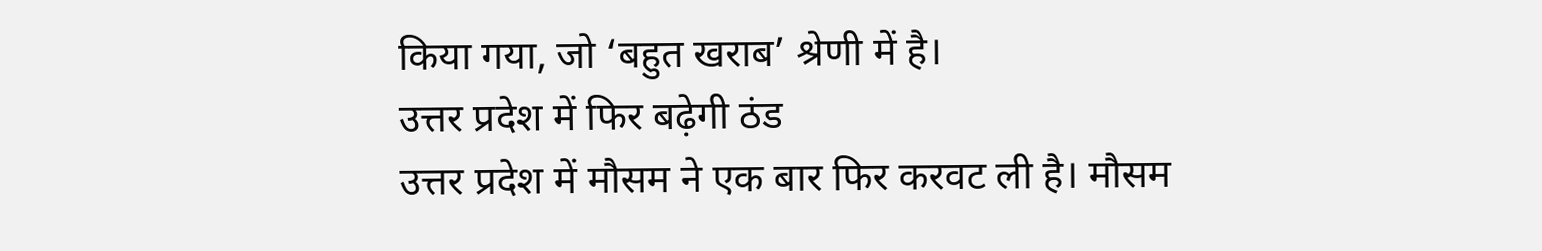किया गया, जो ‘बहुत खराब’ श्रेणी में है।
उत्तर प्रदेश में फिर बढ़ेगी ठंड
उत्तर प्रदेश में मौसम ने एक बार फिर करवट ली है। मौसम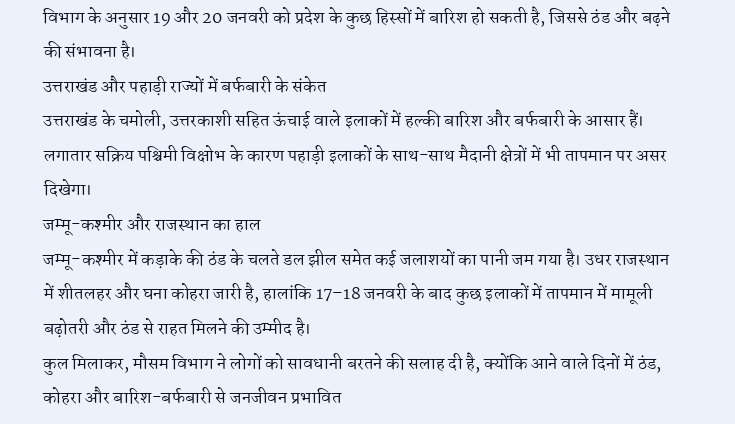विभाग के अनुसार 19 और 20 जनवरी को प्रदेश के कुछ हिस्सों में बारिश हो सकती है, जिससे ठंड और बढ़ने की संभावना है।
उत्तराखंड और पहाड़ी राज्यों में बर्फबारी के संकेत
उत्तराखंड के चमोली, उत्तरकाशी सहित ऊंचाई वाले इलाकों में हल्की बारिश और बर्फबारी के आसार हैं। लगातार सक्रिय पश्चिमी विक्षोभ के कारण पहाड़ी इलाकों के साथ-साथ मैदानी क्षेत्रों में भी तापमान पर असर दिखेगा।
जम्मू-कश्मीर और राजस्थान का हाल
जम्मू-कश्मीर में कड़ाके की ठंड के चलते डल झील समेत कई जलाशयों का पानी जम गया है। उधर राजस्थान में शीतलहर और घना कोहरा जारी है, हालांकि 17–18 जनवरी के बाद कुछ इलाकों में तापमान में मामूली बढ़ोतरी और ठंड से राहत मिलने की उम्मीद है।
कुल मिलाकर, मौसम विभाग ने लोगों को सावधानी बरतने की सलाह दी है, क्योंकि आने वाले दिनों में ठंड, कोहरा और बारिश-बर्फबारी से जनजीवन प्रभावित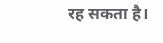रह सकता है।